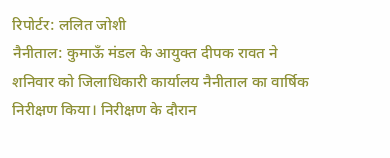रिपोर्टर: ललित जोशी
नैनीताल: कुमाऊँ मंडल के आयुक्त दीपक रावत ने शनिवार को जिलाधिकारी कार्यालय नैनीताल का वार्षिक निरीक्षण किया। निरीक्षण के दौरान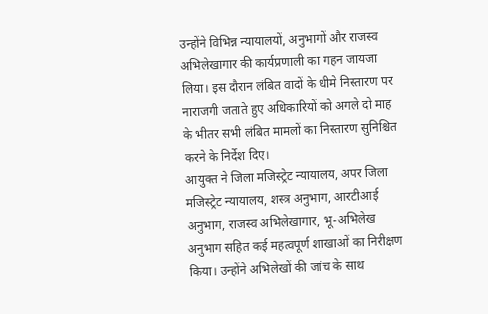उन्होंने विभिन्न न्यायालयों, अनुभागों और राजस्व अभिलेखागार की कार्यप्रणाली का गहन जायजा लिया। इस दौरान लंबित वादों के धीमे निस्तारण पर नाराजगी जताते हुए अधिकारियों को अगले दो माह के भीतर सभी लंबित मामलों का निस्तारण सुनिश्चित करने के निर्देश दिए।
आयुक्त ने जिला मजिस्ट्रेट न्यायालय, अपर जिला मजिस्ट्रेट न्यायालय, शस्त्र अनुभाग, आरटीआई अनुभाग, राजस्व अभिलेखागार, भू-अभिलेख अनुभाग सहित कई महत्वपूर्ण शाखाओं का निरीक्षण किया। उन्होंने अभिलेखों की जांच के साथ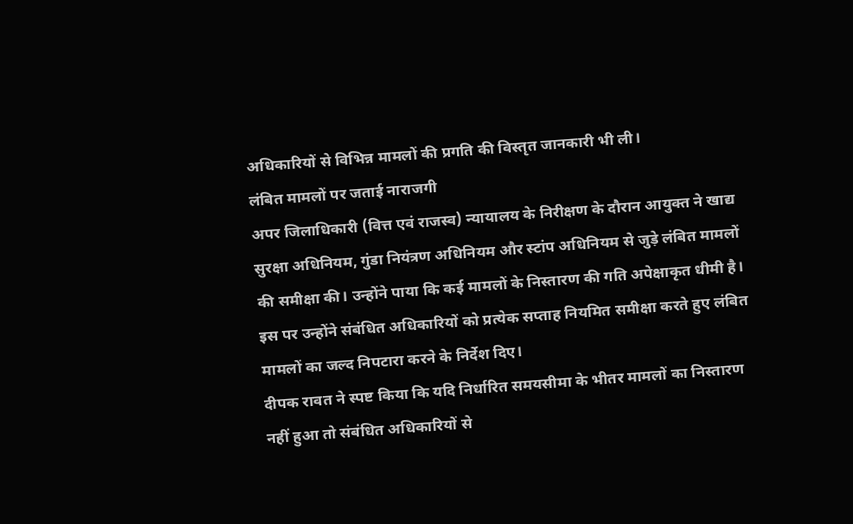अधिकारियों से विभिन्न मामलों की प्रगति की विस्तृत जानकारी भी ली।
लंबित मामलों पर जताई नाराजगी
अपर जिलाधिकारी (वित्त एवं राजस्व) न्यायालय के निरीक्षण के दौरान आयुक्त ने खाद्य सुरक्षा अधिनियम, गुंडा नियंत्रण अधिनियम और स्टांप अधिनियम से जुड़े लंबित मामलों की समीक्षा की। उन्होंने पाया कि कई मामलों के निस्तारण की गति अपेक्षाकृत धीमी है। इस पर उन्होंने संबंधित अधिकारियों को प्रत्येक सप्ताह नियमित समीक्षा करते हुए लंबित मामलों का जल्द निपटारा करने के निर्देश दिए।
दीपक रावत ने स्पष्ट किया कि यदि निर्धारित समयसीमा के भीतर मामलों का निस्तारण नहीं हुआ तो संबंधित अधिकारियों से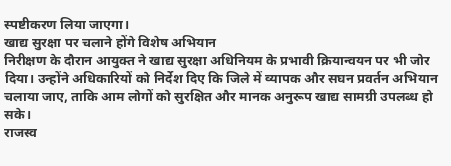स्पष्टीकरण लिया जाएगा।
खाद्य सुरक्षा पर चलाने होंगे विशेष अभियान
निरीक्षण के दौरान आयुक्त ने खाद्य सुरक्षा अधिनियम के प्रभावी क्रियान्वयन पर भी जोर दिया। उन्होंने अधिकारियों को निर्देश दिए कि जिले में व्यापक और सघन प्रवर्तन अभियान चलाया जाए, ताकि आम लोगों को सुरक्षित और मानक अनुरूप खाद्य सामग्री उपलब्ध हो सके।
राजस्व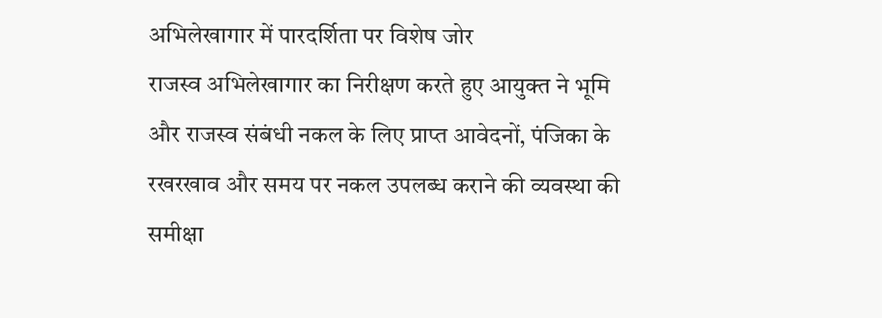अभिलेखागार में पारदर्शिता पर विशेष जोर
राजस्व अभिलेखागार का निरीक्षण करते हुए आयुक्त ने भूमि और राजस्व संबंधी नकल के लिए प्राप्त आवेदनों, पंजिका के रखरखाव और समय पर नकल उपलब्ध कराने की व्यवस्था की समीक्षा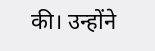की। उन्होंने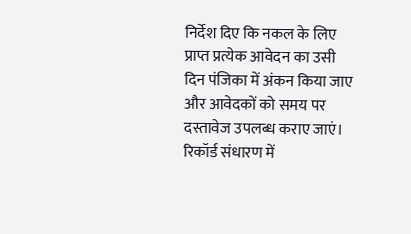निर्देश दिए कि नकल के लिए प्राप्त प्रत्येक आवेदन का उसी दिन पंजिका में अंकन किया जाए और आवेदकों को समय पर दस्तावेज उपलब्ध कराए जाएं।
रिकॉर्ड संधारण में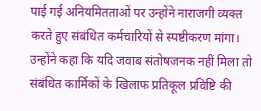पाई गई अनियमितताओं पर उन्होंने नाराजगी व्यक्त करते हुए संबंधित कर्मचारियों से स्पष्टीकरण मांगा। उन्होंने कहा कि यदि जवाब संतोषजनक नहीं मिला तो संबंधित कार्मिकों के खिलाफ प्रतिकूल प्रविष्टि की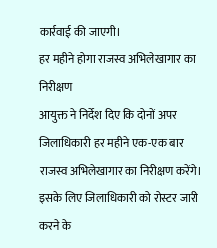कार्रवाई की जाएगी।
हर महीने होगा राजस्व अभिलेखागार का निरीक्षण
आयुक्त ने निर्देश दिए कि दोनों अपर जिलाधिकारी हर महीने एक-एक बार राजस्व अभिलेखागार का निरीक्षण करेंगे। इसके लिए जिलाधिकारी को रोस्टर जारी करने के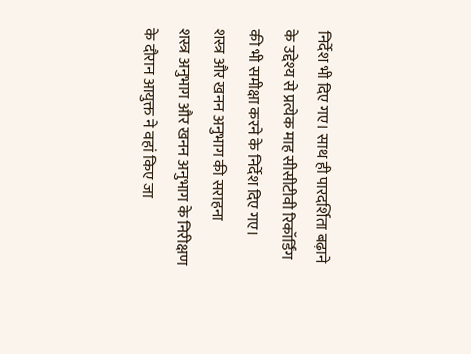निर्देश भी दिए गए। साथ ही पारदर्शिता बढ़ाने के उद्देश्य से प्रत्येक माह सीसीटीवी रिकॉर्डिंग की भी समीक्षा करने के निर्देश दिए गए।
शस्त्र और खनन अनुभाग की सराहना
शस्त्र अनुभाग और खनन अनुभाग के निरीक्षण के दौरान आयुक्त ने वहां किए जा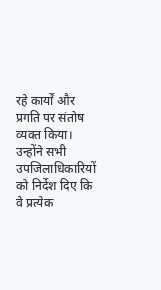रहे कार्यों और प्रगति पर संतोष व्यक्त किया। उन्होंने सभी उपजिलाधिकारियों को निर्देश दिए कि वे प्रत्येक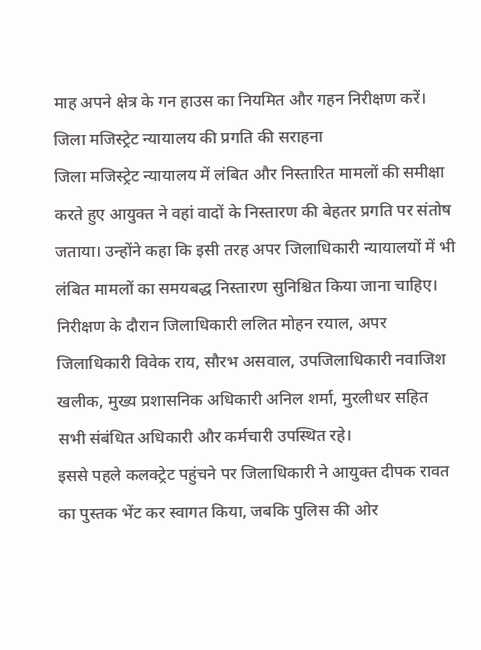माह अपने क्षेत्र के गन हाउस का नियमित और गहन निरीक्षण करें।
जिला मजिस्ट्रेट न्यायालय की प्रगति की सराहना
जिला मजिस्ट्रेट न्यायालय में लंबित और निस्तारित मामलों की समीक्षा करते हुए आयुक्त ने वहां वादों के निस्तारण की बेहतर प्रगति पर संतोष जताया। उन्होंने कहा कि इसी तरह अपर जिलाधिकारी न्यायालयों में भी लंबित मामलों का समयबद्ध निस्तारण सुनिश्चित किया जाना चाहिए।
निरीक्षण के दौरान जिलाधिकारी ललित मोहन रयाल, अपर जिलाधिकारी विवेक राय, सौरभ असवाल, उपजिलाधिकारी नवाजिश खलीक, मुख्य प्रशासनिक अधिकारी अनिल शर्मा, मुरलीधर सहित सभी संबंधित अधिकारी और कर्मचारी उपस्थित रहे।
इससे पहले कलक्ट्रेट पहुंचने पर जिलाधिकारी ने आयुक्त दीपक रावत का पुस्तक भेंट कर स्वागत किया, जबकि पुलिस की ओर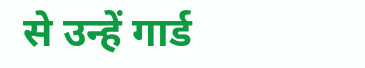से उन्हें गार्ड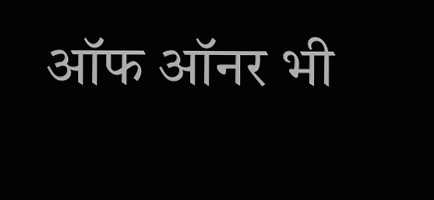ऑफ ऑनर भी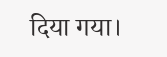दिया गया।